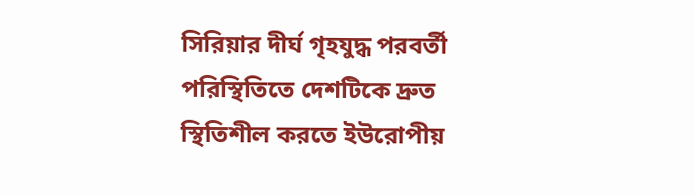সিরিয়ার দীর্ঘ গৃহযুদ্ধ পরবর্তী পরিস্থিতিতে দেশটিকে দ্রুত স্থিতিশীল করতে ইউরোপীয়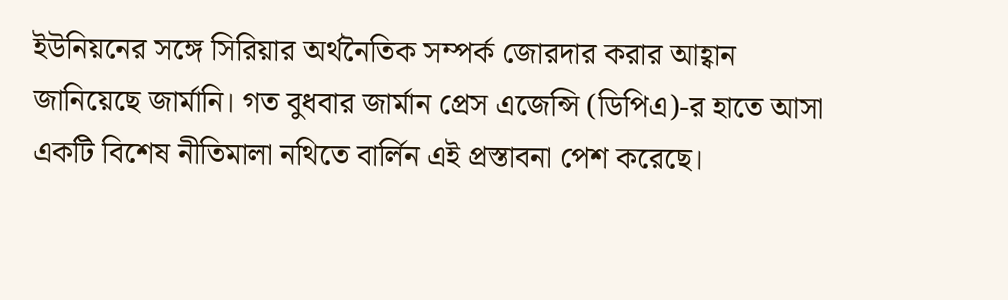ইউনিয়নের সঙ্গে সিরিয়ার অর্থনৈতিক সম্পর্ক জোরদার করার আহ্বান জানিয়েছে জার্মানি। গত বুধবার জার্মান প্রেস এজেন্সি (ডিপিএ)-র হাতে আসা একটি বিশেষ নীতিমালা নথিতে বার্লিন এই প্রস্তাবনা পেশ করেছে।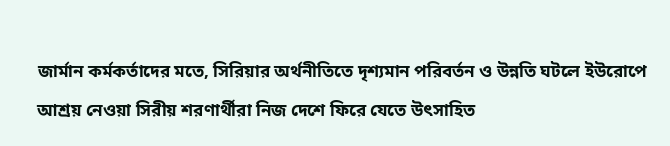জার্মান কর্মকর্তাদের মতে, সিরিয়ার অর্থনীতিতে দৃশ্যমান পরিবর্তন ও উন্নতি ঘটলে ইউরোপে আশ্রয় নেওয়া সিরীয় শরণার্থীরা নিজ দেশে ফিরে যেতে উৎসাহিত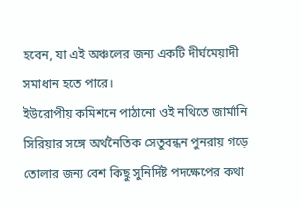হবেন, যা এই অঞ্চলের জন্য একটি দীর্ঘমেয়াদী সমাধান হতে পারে।
ইউরোপীয় কমিশনে পাঠানো ওই নথিতে জার্মানি সিরিয়ার সঙ্গে অর্থনৈতিক সেতুবন্ধন পুনরায় গড়ে তোলার জন্য বেশ কিছু সুনির্দিষ্ট পদক্ষেপের কথা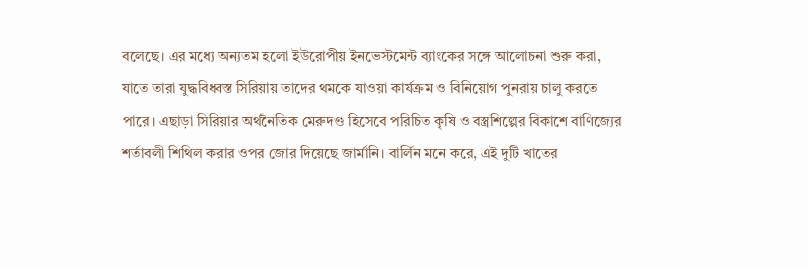বলেছে। এর মধ্যে অন্যতম হলো ইউরোপীয় ইনভেস্টমেন্ট ব্যাংকের সঙ্গে আলোচনা শুরু করা, যাতে তারা যুদ্ধবিধ্বস্ত সিরিয়ায় তাদের থমকে যাওয়া কার্যক্রম ও বিনিয়োগ পুনরায় চালু করতে পারে। এছাড়া সিরিয়ার অর্থনৈতিক মেরুদণ্ড হিসেবে পরিচিত কৃষি ও বস্ত্রশিল্পের বিকাশে বাণিজ্যের শর্তাবলী শিথিল করার ওপর জোর দিয়েছে জার্মানি। বার্লিন মনে করে, এই দুটি খাতের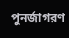পুনর্জাগরণ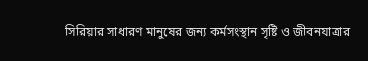সিরিয়ার সাধারণ মানুষের জন্য কর্মসংস্থান সৃষ্টি ও জীবনযাত্রার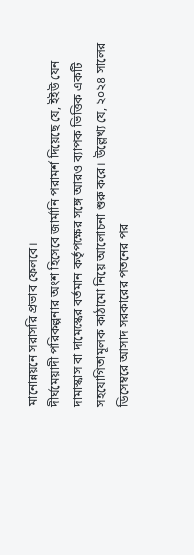মানোন্নয়নে সরাসরি প্রভাব ফেলবে।
দীর্ঘমেয়াদী পরিকল্পনার অংশ হিসেবে জার্মানি পরামর্শ দিয়েছে যে, ইইউ যেন দামাস্কাস বা দামেস্কের বর্তমান কর্তৃপক্ষের সঙ্গে আরও ব্যাপক ভিত্তিক একটি সহযোগিতামূলক কাঠামো নিয়ে আলোচনা শুরু করে। উল্লেখ্য যে, ২০২৪ সালের ডিসেম্বরে আসাদ সরকারের পতনের পর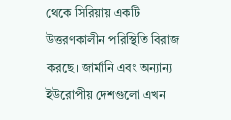থেকে সিরিয়ায় একটি উত্তরণকালীন পরিস্থিতি বিরাজ করছে। জার্মানি এবং অন্যান্য ইউরোপীয় দেশগুলো এখন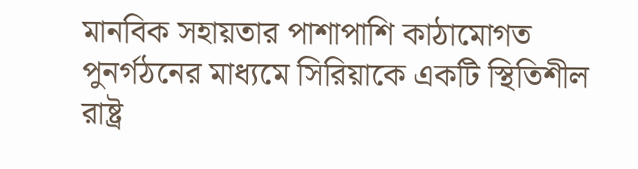মানবিক সহায়তার পাশাপাশি কাঠামোগত পুনর্গঠনের মাধ্যমে সিরিয়াকে একটি স্থিতিশীল রাষ্ট্র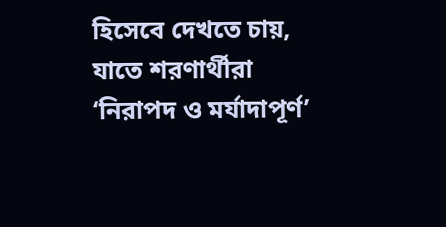হিসেবে দেখতে চায়, যাতে শরণার্থীরা ‘নিরাপদ ও মর্যাদাপূর্ণ’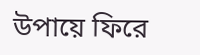উপায়ে ফিরে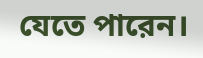যেতে পারেন।